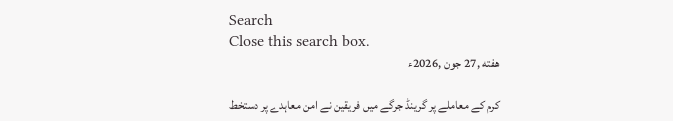Search
Close this search box.
هفته ,27 جون ,2026ء

کرم کے معاملے پر گرینڈ جرگے میں فریقین نے امن معاہدے پر دستخط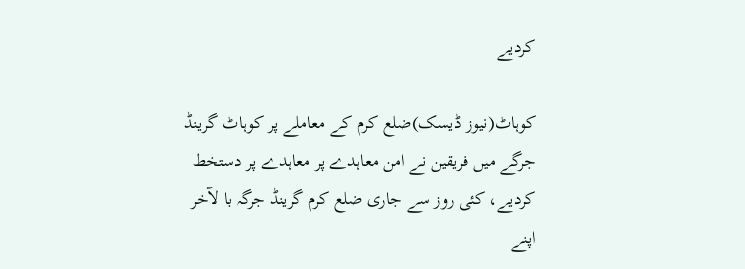کردیے

کوہاٹ(نیوز ڈیسک)ضلع کرم کے معاملے پر کوہاٹ گرینڈ جرگے میں فریقین نے امن معاہدے پر معاہدے پر دستخط کردیے، کئی روز سے جاری ضلع کرم گرینڈ جرگہ با لآخر اپنے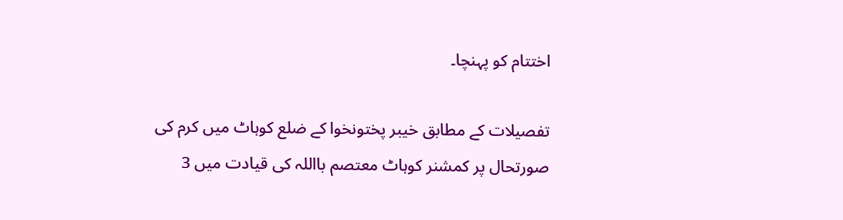اختتام کو پہنچا۔

تفصیلات کے مطابق خیبر پختونخوا کے ضلع کوہاٹ میں کرم کی صورتحال پر کمشنر کوہاٹ معتصم بااللہ کی قیادت میں 3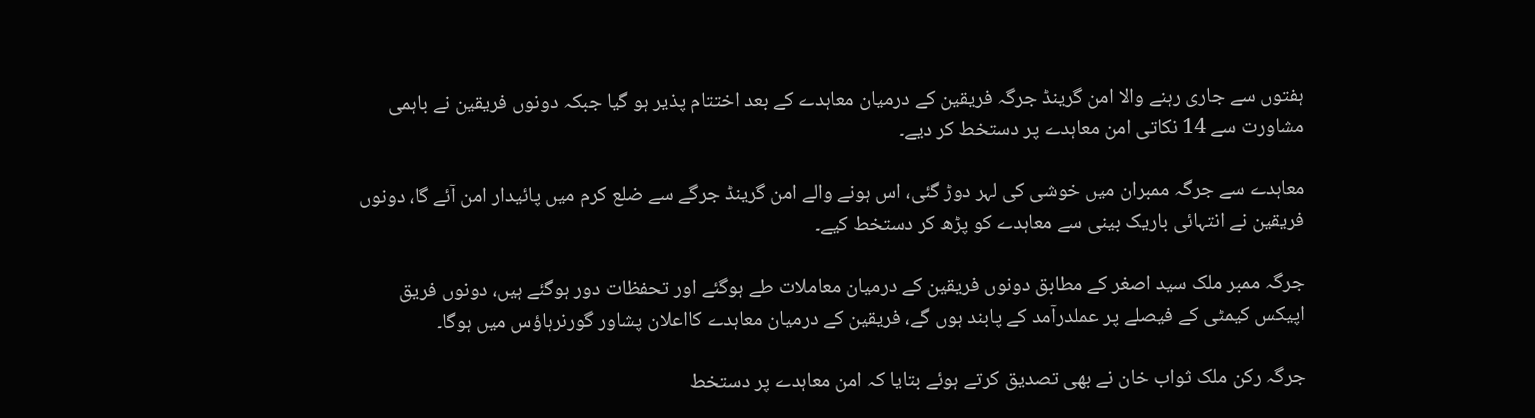ہفتوں سے جاری رہنے والا امن گرینڈ جرگہ فریقین کے درمیان معاہدے کے بعد اختتام پذیر ہو گیا جبکہ دونوں فریقین نے باہمی مشاورت سے 14 نکاتی امن معاہدے پر دستخط کر دیے۔

معاہدے سے جرگہ ممبران میں خوشی کی لہر دوڑ گئی، اس ہونے والے امن گرینڈ جرگے سے ضلع کرم میں پائیدار امن آئے گا، دونوں فریقین نے انتہائی باریک بینی سے معاہدے کو پڑھ کر دستخط کیے۔

جرگہ ممبر ملک سید اصغر کے مطابق دونوں فریقین کے درمیان معاملات طے ہوگئے اور تحفظات دور ہوگئے ہیں، دونوں فریق اپیکس کیمٹی کے فیصلے پر عملدرآمد کے پابند ہوں گے، فریقین کے درمیان معاہدے کااعلان پشاور گورنرہاؤس میں ہوگا۔

جرگہ رکن ملک ثواب خان نے بھی تصدیق کرتے ہوئے بتایا کہ امن معاہدے پر دستخط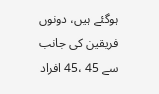ہوگئے ہیں، دونوں فریقین کی جانب سے 45 ،45 افراد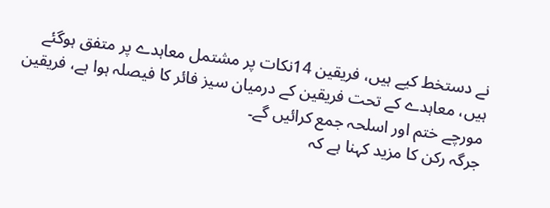نے دستخط کیے ہیں، فریقین 14نکات پر مشتمل معاہدے پر متفق ہوگئے ہیں، معاہدے کے تحت فریقین کے درمیان سیز فائر کا فیصلہ ہوا ہے، فریقین مورچے ختم اور اسلحہ جمع کرائیں گے۔
جرگہ رکن کا مزید کہنا ہے کہ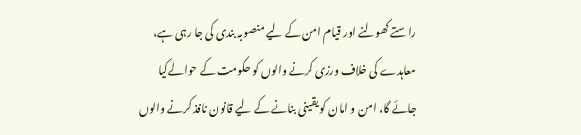راستے کھولنے اور قیام امن کے لیے منصوبہ بندی کی جا رہی ہے، معاہدے کی خلاف ورزی کرنے والوں کو حکومت کے حوالےکیا جائے گا، امن و امان کو یقینی بنانے کے لیے قانون نافذ کرنے والوں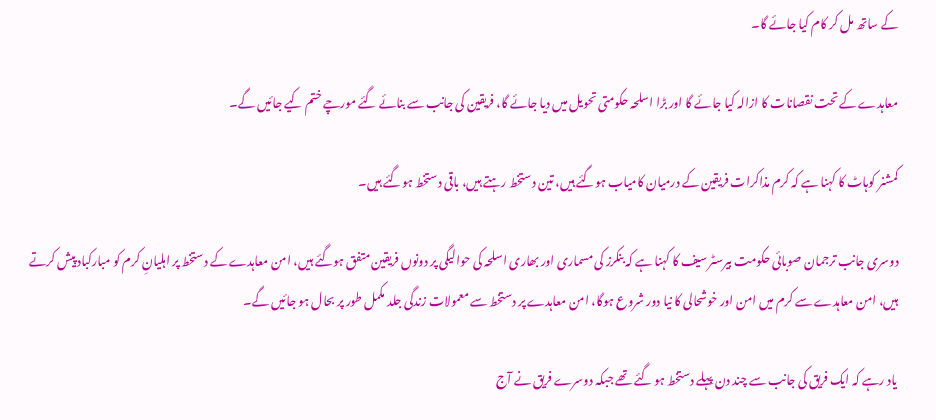کے ساتھ مل کر کام کیا جائے گا۔

معاہدے کے تحت نقصانات کا ازالہ کیا جائے گا اور بڑا اسلحہ حکومتی تحویل میں دیا جائے گا، فریقین کی جانب سے بنائے گئے مورچے ختم کیے جائیں گے۔

کمشنر کوہاٹ کا کہنا ہے کہ کرم مذاکرات فریقین کے درمیان کامیاب ہوگئے ہیں، تین دستخط رہتے ہیں، باقی دستخط ہوگئے ہیں۔

دوسری جانب ترجمان صوبائی حکومت بیرسٹر سیف کا کہنا ہے کہ بنکرز کی مسماری اور بھاری اسلحہ کی حوالیگی پر دونوں فریقین متفق ہوگئے ہیں، امن معاہدے کے دستخط پر اہلیانِ کرم کو مبارکباد پیش کرتے ہیں، امن معاہدے سے کرم میں امن اور خوشحالی کا نیا دور شروع ہوگا، امن معاہدے پر دستخط سے معمولات زندگی جلد مکمل طور پر بحال ہو جائیں گے۔

یاد رہے کہ ایک فریق کی جانب سے چند دن پہلے دستخط ہو گئے تھے جبکہ دوسرے فریق نے آج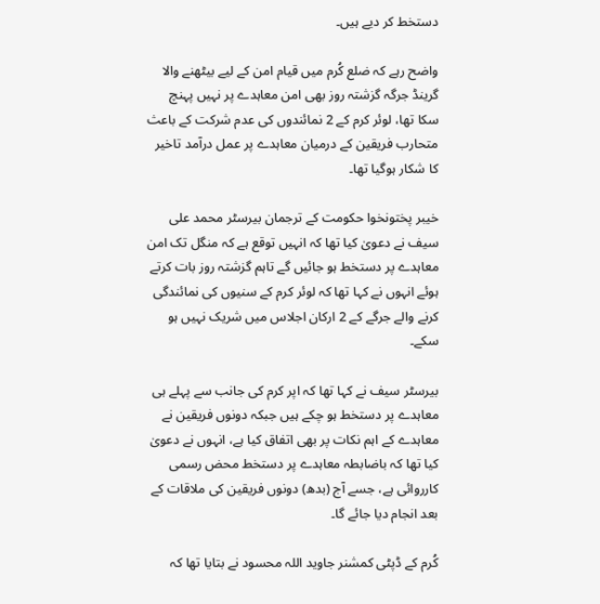دستخط کر دیے ہیں۔

واضح رہے کہ ضلع کُرم میں قیام امن کے لیے بیٹھنے والا گرینڈ جرگہ گزشتہ روز بھی امن معاہدے پر نہیں پہنچ سکا تھا، لوئر کرم کے 2 نمائندوں کی عدم شرکت کے باعث متحارب فریقین کے درمیان معاہدے پر عمل درآمد تاخیر کا شکار ہوگیا تھا۔

خیبر پختونخوا حکومت کے ترجمان بیرسٹر محمد علی سیف نے دعویٰ کیا تھا کہ انہیں توقع ہے کہ منگل تک امن معاہدے پر دستخط ہو جائیں گے تاہم گزشتہ روز بات کرتے ہوئے انہوں نے کہا تھا کہ لوئر کرم کے سنیوں کی نمائندگی کرنے والے جرگے کے 2 ارکان اجلاس میں شریک نہیں ہو سکے۔

بیرسٹر سیف نے کہا تھا کہ اپر کرم کی جانب سے پہلے ہی معاہدے پر دستخط ہو چکے ہیں جبکہ دونوں فریقین نے معاہدے کے اہم نکات پر بھی اتفاق کیا ہے، انہوں نے دعویٰ کیا تھا کہ باضابطہ معاہدے پر دستخط محض رسمی کارروائی ہے، جسے آج (بدھ) دونوں فریقین کی ملاقات کے بعد انجام دیا جائے گا۔

کُرم کے ڈپٹی کمشنر جاوید اللہ محسود نے بتایا تھا کہ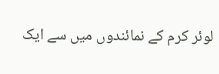لوئر کرم کے نمائندوں میں سے ایک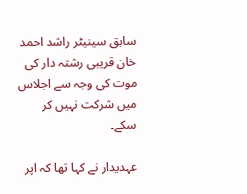سابق سینیٹر راشد احمد خان قریبی رشتہ دار کی موت کی وجہ سے اجلاس میں شرکت نہیں کر سکے۔

عہدیدار نے کہا تھا کہ اپر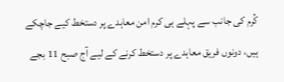کُرم کی جانب سے پہلے ہی کرم امن معاہدے پر دستخط کیے جاچکے ہیں، دونوں فریق معاہدے پر دستخط کرنے کے لیے آج صبح 11 بجے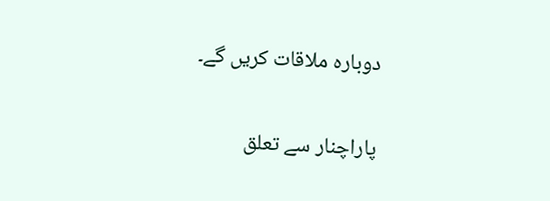دوبارہ ملاقات کریں گے۔

پاراچنار سے تعلق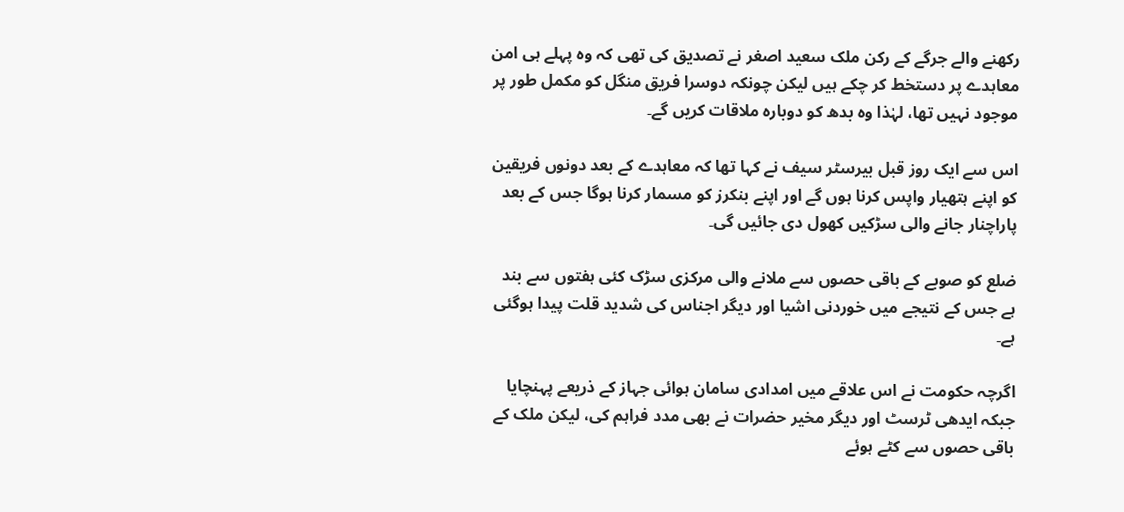رکھنے والے جرگے کے رکن ملک سعید اصغر نے تصدیق کی تھی کہ وہ پہلے ہی امن معاہدے پر دستخط کر چکے ہیں لیکن چونکہ دوسرا فریق منگل کو مکمل طور پر موجود نہیں تھا، لہٰذا وہ بدھ کو دوبارہ ملاقات کریں گے۔

اس سے ایک روز قبل بیرسٹر سیف نے کہا تھا کہ معاہدے کے بعد دونوں فریقین کو اپنے ہتھیار واپس کرنا ہوں گے اور اپنے بنکرز کو مسمار کرنا ہوگا جس کے بعد پاراچنار جانے والی سڑکیں کھول دی جائیں گی۔

ضلع کو صوبے کے باقی حصوں سے ملانے والی مرکزی سڑک کئی ہفتوں سے بند ہے جس کے نتیجے میں خوردنی اشیا اور دیگر اجناس کی شدید قلت پیدا ہوگئی ہے۔

اگرچہ حکومت نے اس علاقے میں امدادی سامان ہوائی جہاز کے ذریعے پہنچایا جبکہ ایدھی ٹرسٹ اور دیگر مخیر حضرات نے بھی مدد فراہم کی، لیکن ملک کے باقی حصوں سے کٹے ہوئے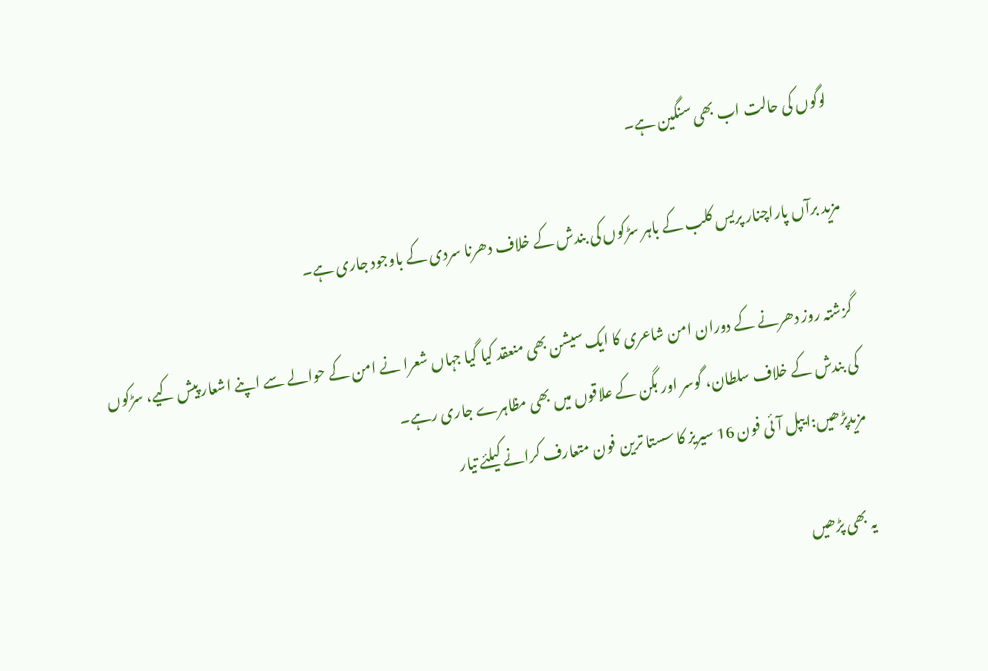لوگوں کی حالت اب بھی سنگین ہے۔

مزید برآں پاراچنار پریس کلب کے باہر سڑکوں کی بندش کے خلاف دھرنا سردی کے باوجود جاری ہے۔

گزشتہ روز دھرنے کے دوران امن شاعری کا ایک سیشن بھی منعقد کیا گیا جہاں شعرا نے امن کے حوالے سے اپنے اشعار پیش کیے، سڑکوں کی بندش کے خلاف سلطان، گوسر اور بگن کے علاقوں میں بھی مظاہرے جاری رہے۔
مزیدپڑھیں:ایپل آئی فون 16 سیریز کا سستا ترین فون متعارف کرانے کیلئے تیار

یہ بھی پڑھیں